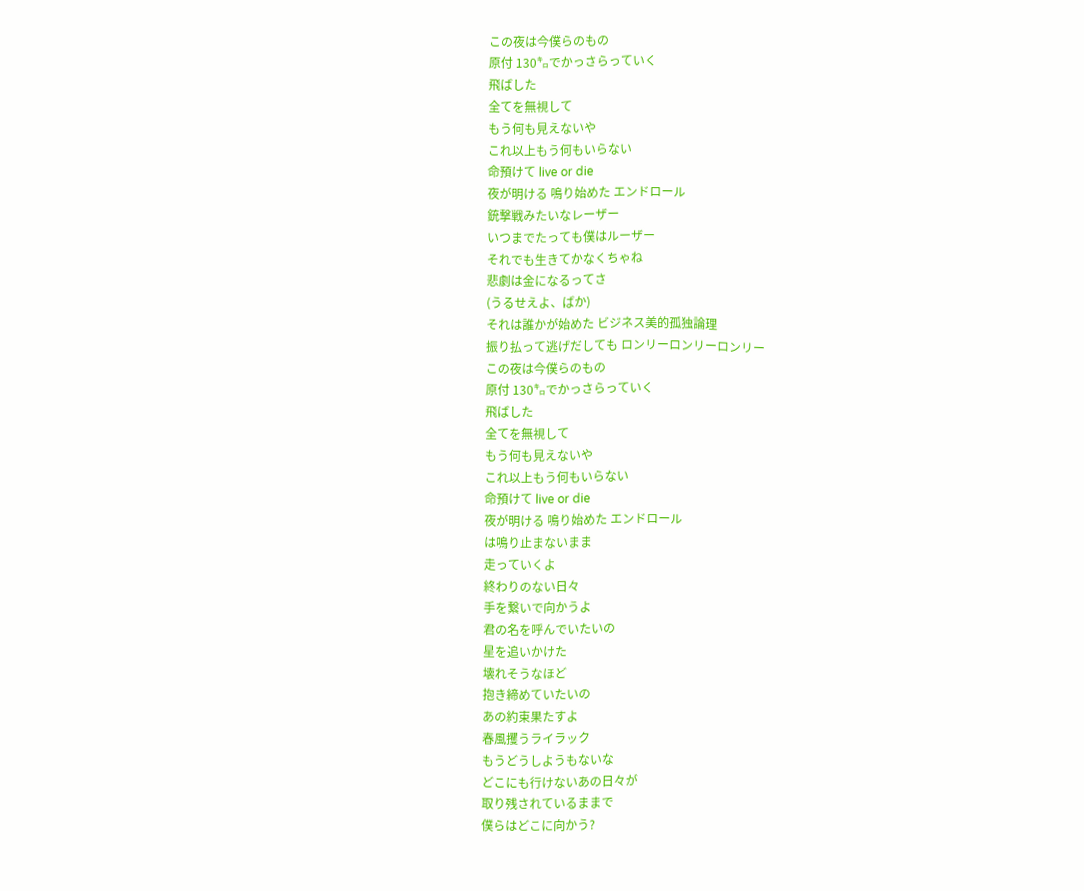この夜は今僕らのもの
原付 130㌔でかっさらっていく
飛ばした
全てを無視して
もう何も見えないや
これ以上もう何もいらない
命預けて live or die
夜が明ける 鳴り始めた エンドロール
銃撃戦みたいなレーザー
いつまでたっても僕はルーザー
それでも生きてかなくちゃね
悲劇は金になるってさ
(うるせえよ、ばか)
それは誰かが始めた ビジネス美的孤独論理
振り払って逃げだしても ロンリーロンリーロンリー
この夜は今僕らのもの
原付 130㌔でかっさらっていく
飛ばした
全てを無視して
もう何も見えないや
これ以上もう何もいらない
命預けて live or die
夜が明ける 鳴り始めた エンドロール
は鳴り止まないまま
走っていくよ
終わりのない日々
手を繋いで向かうよ
君の名を呼んでいたいの
星を追いかけた
壊れそうなほど
抱き締めていたいの
あの約束果たすよ
春風攫うライラック
もうどうしようもないな
どこにも行けないあの日々が
取り残されているままで
僕らはどこに向かう?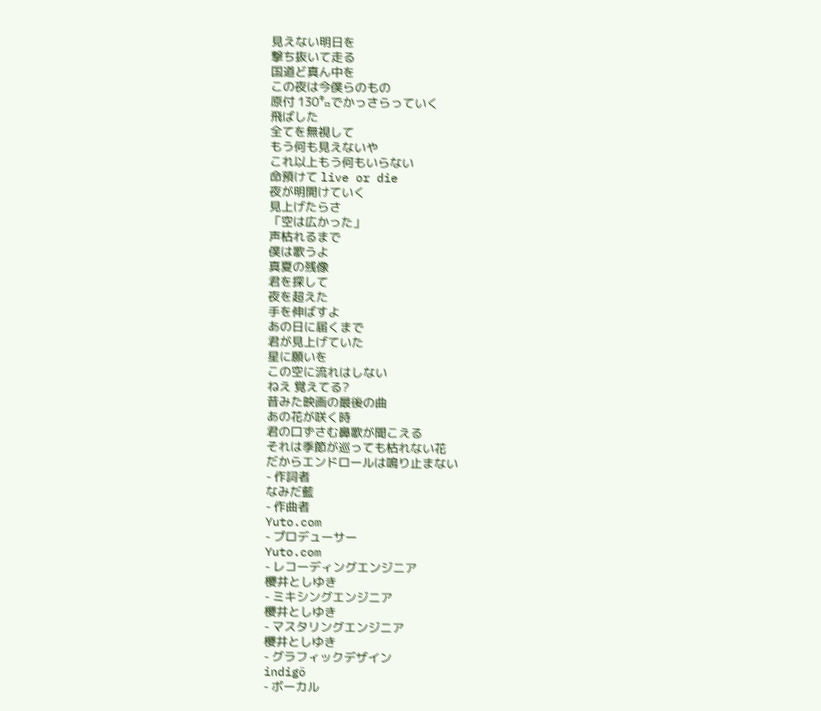見えない明日を
撃ち抜いて走る
国道ど真ん中を
この夜は今僕らのもの
原付 130㌔でかっさらっていく
飛ばした
全てを無視して
もう何も見えないや
これ以上もう何もいらない
命預けて live or die
夜が明開けていく
見上げたらさ
「空は広かった」
声枯れるまで
僕は歌うよ
真夏の残像
君を探して
夜を超えた
手を伸ばすよ
あの日に届くまで
君が見上げていた
星に願いを
この空に流れはしない
ねえ 覚えてる?
昔みた映画の最後の曲
あの花が咲く時
君の口ずさむ鼻歌が聞こえる
それは季節が巡っても枯れない花
だからエンドロールは鳴り止まない
- 作詞者
なみだ藍
- 作曲者
Yuto.com
- プロデューサー
Yuto.com
- レコーディングエンジニア
櫻井としゆき
- ミキシングエンジニア
櫻井としゆき
- マスタリングエンジニア
櫻井としゆき
- グラフィックデザイン
indigö
- ボーカル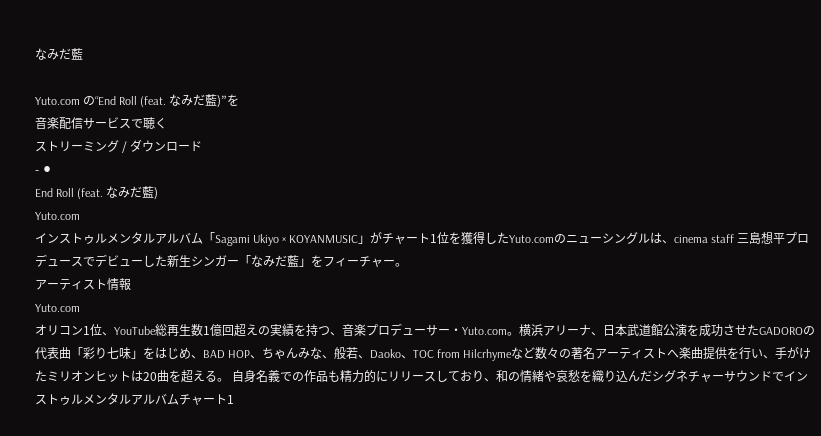なみだ藍

Yuto.com の“End Roll (feat. なみだ藍)”を
音楽配信サービスで聴く
ストリーミング / ダウンロード
- ⚫
End Roll (feat. なみだ藍)
Yuto.com
インストゥルメンタルアルバム「Sagami Ukiyo × KOYANMUSIC」がチャート1位を獲得したYuto.comのニューシングルは、cinema staff 三島想平プロデュースでデビューした新生シンガー「なみだ藍」をフィーチャー。
アーティスト情報
Yuto.com
オリコン1位、YouTube総再生数1億回超えの実績を持つ、音楽プロデューサー・Yuto.com。横浜アリーナ、日本武道館公演を成功させたGADOROの代表曲「彩り七味」をはじめ、BAD HOP、ちゃんみな、般若、Daoko、TOC from Hilcrhymeなど数々の著名アーティストへ楽曲提供を行い、手がけたミリオンヒットは20曲を超える。 自身名義での作品も精力的にリリースしており、和の情緒や哀愁を織り込んだシグネチャーサウンドでインストゥルメンタルアルバムチャート1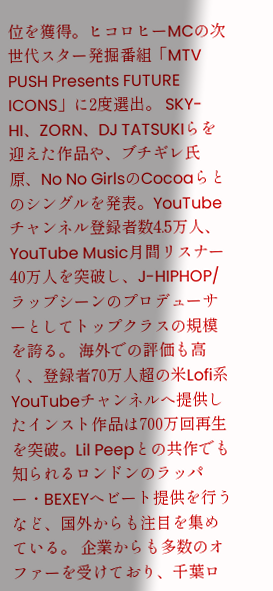位を獲得。ヒコロヒーMCの次世代スター発掘番組「MTV PUSH Presents FUTURE ICONS」に2度選出。 SKY-HI、ZORN、DJ TATSUKIらを迎えた作品や、ブチギレ氏原、No No GirlsのCocoaらとのシングルを発表。YouTubeチャンネル登録者数4.5万人、YouTube Music月間リスナー40万人を突破し、J-HIPHOP/ラップシーンのプロデューサーとしてトップクラスの規模を誇る。 海外での評価も高く、登録者70万人超の米Lofi系YouTubeチャンネルへ提供したインスト作品は700万回再生を突破。Lil Peepとの共作でも知られるロンドンのラッパー・BEXEYへビート提供を行うなど、国外からも注目を集めている。 企業からも多数のオファーを受けており、千葉ロ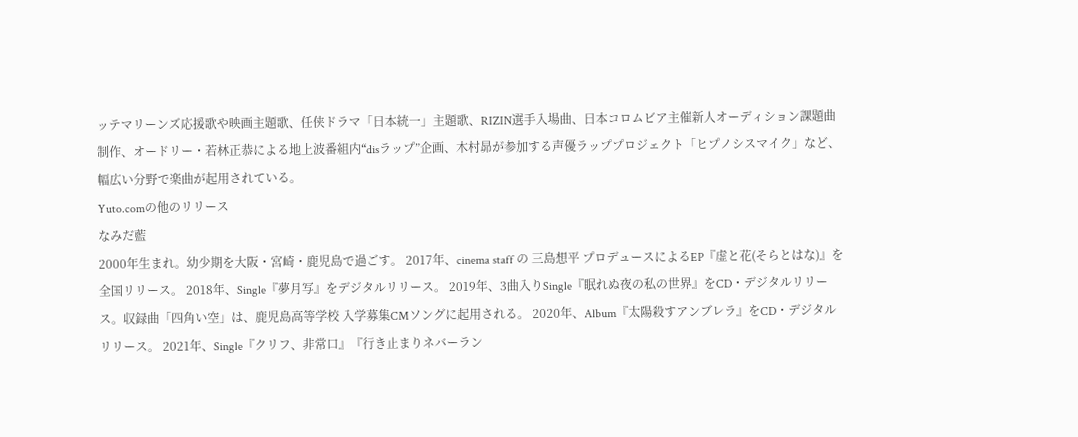ッテマリーンズ応援歌や映画主題歌、任侠ドラマ「日本統一」主題歌、RIZIN選手入場曲、日本コロムビア主催新人オーディション課題曲制作、オードリー・若林正恭による地上波番組内“disラップ”企画、木村昴が参加する声優ラッププロジェクト「ヒプノシスマイク」など、幅広い分野で楽曲が起用されている。
Yuto.comの他のリリース
なみだ藍
2000年生まれ。幼少期を大阪・宮崎・鹿児島で過ごす。 2017年、cinema staff の 三島想平 プロデュースによるEP『虚と花(そらとはな)』を全国リリース。 2018年、Single『夢月写』をデジタルリリース。 2019年、3曲入りSingle『眠れぬ夜の私の世界』をCD・デジタルリリース。収録曲「四角い空」は、鹿児島高等学校 入学募集CMソングに起用される。 2020年、Album『太陽殺すアンブレラ』をCD・デジタルリリース。 2021年、Single『クリフ、非常口』『行き止まりネバーラン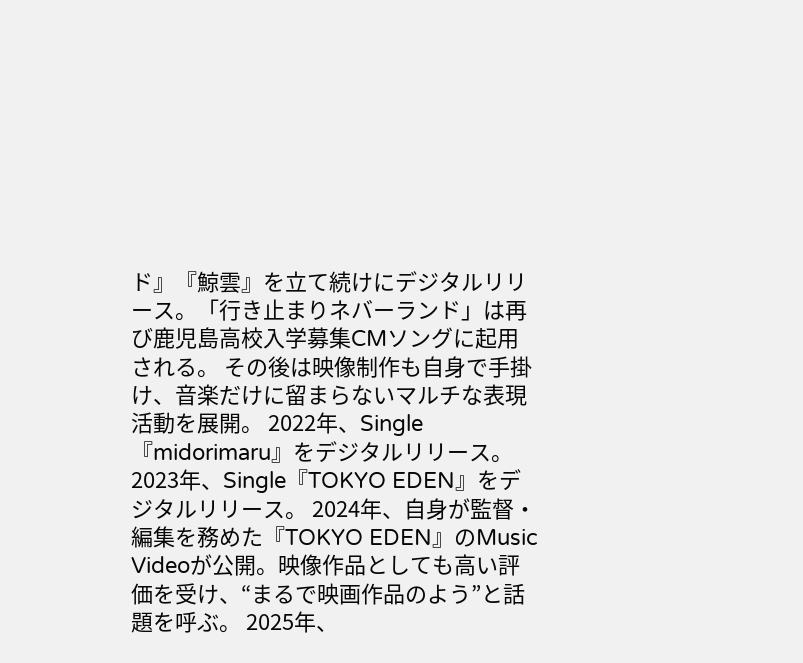ド』『鯨雲』を立て続けにデジタルリリース。「行き止まりネバーランド」は再び鹿児島高校入学募集CMソングに起用される。 その後は映像制作も自身で手掛け、音楽だけに留まらないマルチな表現活動を展開。 2022年、Single『midorimaru』をデジタルリリース。 2023年、Single『TOKYO EDEN』をデジタルリリース。 2024年、自身が監督・編集を務めた『TOKYO EDEN』のMusic Videoが公開。映像作品としても高い評価を受け、“まるで映画作品のよう”と話題を呼ぶ。 2025年、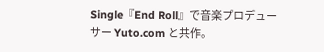Single『End Roll』で音楽プロデューサー Yuto.com と共作。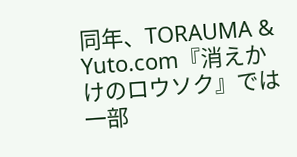同年、TORAUMA & Yuto.com『消えかけのロウソク』では一部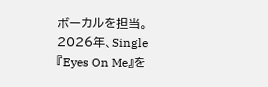ボーカルを担当。 2026年、Single『Eyes On Me』を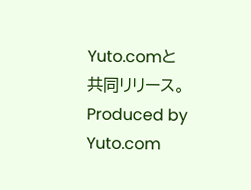Yuto.comと共同リリース。
Produced by Yuto.com